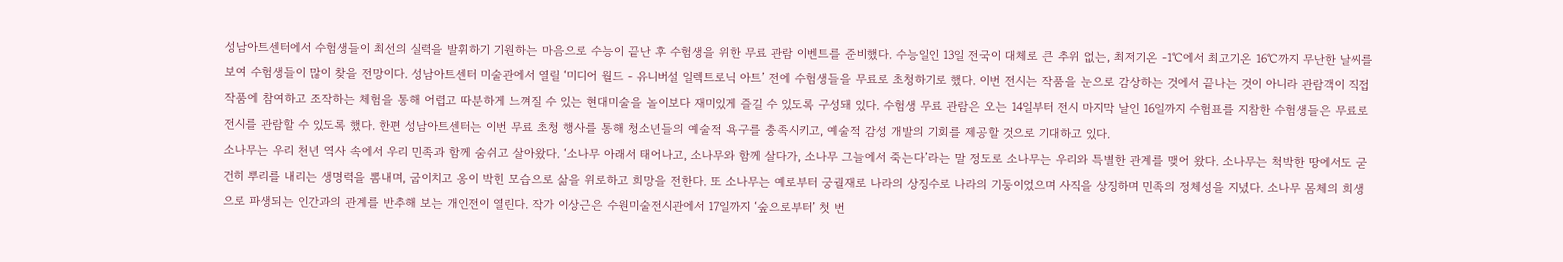성남아트센터에서 수험생들이 최선의 실력을 발휘하기 기원하는 마음으로 수능이 끝난 후 수험생을 위한 무료 관람 이벤트를 준비했다. 수능일인 13일 전국이 대체로 큰 추위 없는, 최저기온 -1℃에서 최고기온 16℃까지 무난한 날씨를 보여 수험생들이 많이 찾을 전망이다. 성남아트센터 미술관에서 열릴 ‘미디어 월드 - 유니버설 일렉트로닉 아트’ 전에 수험생들을 무료로 초청하기로 했다. 이번 전시는 작품을 눈으로 감상하는 것에서 끝나는 것이 아니라 관람객이 직접 작품에 참여하고 조작하는 체험을 통해 어렵고 따분하게 느껴질 수 있는 현대미술을 놀이보다 재미있게 즐길 수 있도록 구성돼 있다. 수험생 무료 관람은 오는 14일부터 전시 마지막 날인 16일까지 수험표를 지참한 수험생들은 무료로 전시를 관람할 수 있도록 했다. 한편 성남아트센터는 이번 무료 초청 행사를 통해 청소년들의 예술적 욕구를 충족시키고, 예술적 감성 개발의 기회를 제공할 것으로 기대하고 있다.
소나무는 우리 천년 역사 속에서 우리 민족과 함께 숨쉬고 살아왔다. ‘소나무 아래서 태어나고, 소나무와 함께 살다가, 소나무 그늘에서 죽는다’라는 말 정도로 소나무는 우리와 특별한 관계를 맺어 왔다. 소나무는 척박한 땅에서도 굳건히 뿌리를 내리는 생명력을 뽐내며, 굽이치고 옹이 박힌 모습으로 삶을 위로하고 희망을 전한다. 또 소나무는 예로부터 궁궐재로 나라의 상징수로 나라의 기둥이었으며 사직을 상징하며 민족의 정체성을 지녔다. 소나무 몸체의 희생으로 파생되는 인간과의 관계를 반추해 보는 개인전이 열린다. 작가 이상근은 수원미술전시관에서 17일까지 ‘숲으로부터’ 첫 번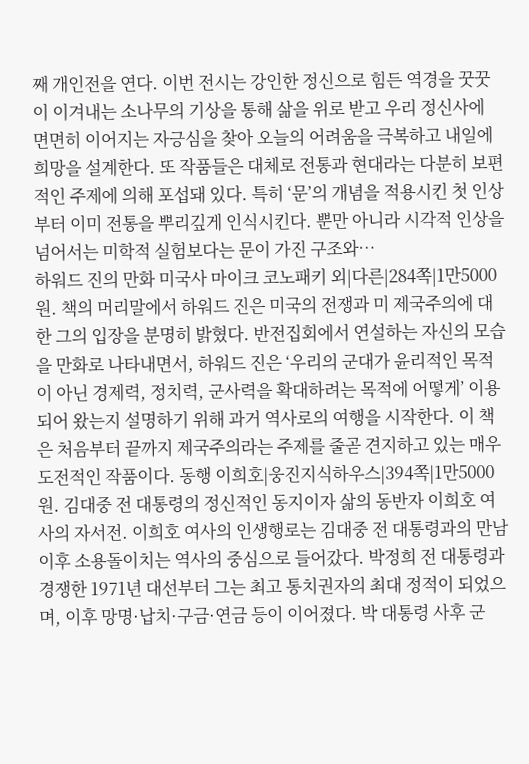째 개인전을 연다. 이번 전시는 강인한 정신으로 힘든 역경을 꿋꿋이 이겨내는 소나무의 기상을 통해 삶을 위로 받고 우리 정신사에 면면히 이어지는 자긍심을 찾아 오늘의 어려움을 극복하고 내일에 희망을 설계한다. 또 작품들은 대체로 전통과 현대라는 다분히 보편적인 주제에 의해 포섭돼 있다. 특히 ‘문’의 개념을 적용시킨 첫 인상부터 이미 전통을 뿌리깊게 인식시킨다. 뿐만 아니라 시각적 인상을 넘어서는 미학적 실험보다는 문이 가진 구조와…
하워드 진의 만화 미국사 마이크 코노패키 외|다른|284쪽|1만5000원. 책의 머리말에서 하워드 진은 미국의 전쟁과 미 제국주의에 대한 그의 입장을 분명히 밝혔다. 반전집회에서 연설하는 자신의 모습을 만화로 나타내면서, 하워드 진은 ‘우리의 군대가 윤리적인 목적이 아닌 경제력, 정치력, 군사력을 확대하려는 목적에 어떻게’ 이용되어 왔는지 설명하기 위해 과거 역사로의 여행을 시작한다. 이 책은 처음부터 끝까지 제국주의라는 주제를 줄곧 견지하고 있는 매우 도전적인 작품이다. 동행 이희호|웅진지식하우스|394쪽|1만5000원. 김대중 전 대통령의 정신적인 동지이자 삶의 동반자 이희호 여사의 자서전. 이희호 여사의 인생행로는 김대중 전 대통령과의 만남 이후 소용돌이치는 역사의 중심으로 들어갔다. 박정희 전 대통령과 경쟁한 1971년 대선부터 그는 최고 통치권자의 최대 정적이 되었으며, 이후 망명·납치·구금·연금 등이 이어졌다. 박 대통령 사후 군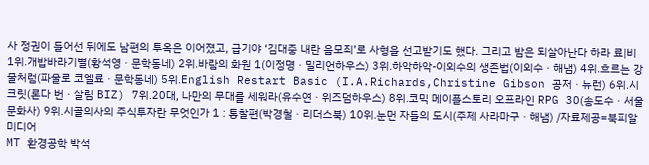사 정권이 들어선 뒤에도 남편의 투옥은 이어졌고, 급기야 ‘김대중 내란 음모죄’로 사형을 선고받기도 했다. 그리고 밤은 되살아난다 하라 료|비
1위.개밥바라기별(황석영ㆍ문학동네) 2위.바람의 화원 1(이정명ㆍ밀리언하우스) 3위.하악하악-이외수의 생존법(이외수ㆍ해냄) 4위.흐르는 강물처럼(파울로 코엘료ㆍ문학동네) 5위.English Restart Basic (I.A.Richards,Christine Gibson 공저ㆍ뉴런) 6위.시크릿(론다 번ㆍ살림 BIZ) 7위.20대, 나만의 무대를 세워라(유수연ㆍ위즈덤하우스) 8위.코믹 메이플스토리 오프라인 RPG 30(송도수ㆍ서울문화사) 9위.시골의사의 주식투자란 무엇인가 1 : 통찰편(박경철ㆍ리더스북) 10위.눈먼 자들의 도시(주제 사라마구ㆍ해냄) /자료제공=북피알미디어
MT 환경공학 박석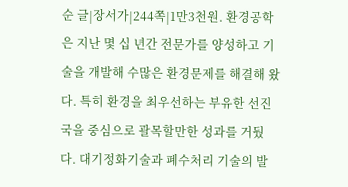순 글|장서가|244쪽|1만3천원. 환경공학은 지난 몇 십 년간 전문가를 양성하고 기술을 개발해 수많은 환경문제를 해결해 왔다. 특히 환경을 최우선하는 부유한 선진국을 중심으로 괄목할만한 성과를 거뒀다. 대기정화기술과 폐수처리 기술의 발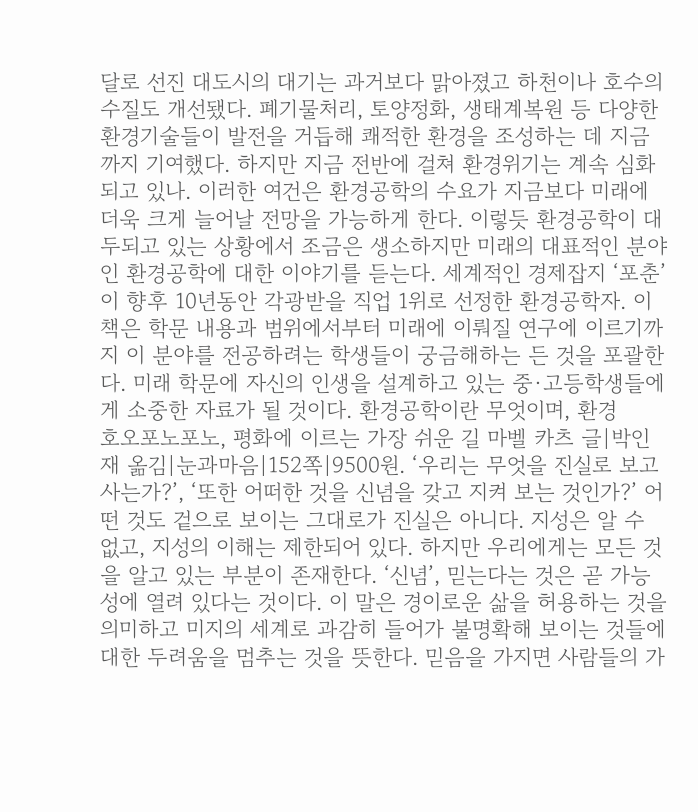달로 선진 대도시의 대기는 과거보다 맑아졌고 하천이나 호수의 수질도 개선됐다. 폐기물처리, 토양정화, 생태계복원 등 다양한 환경기술들이 발전을 거듭해 쾌적한 환경을 조성하는 데 지금까지 기여했다. 하지만 지금 전반에 걸쳐 환경위기는 계속 심화되고 있나. 이러한 여건은 환경공학의 수요가 지금보다 미래에 더욱 크게 늘어날 전망을 가능하게 한다. 이렇듯 환경공학이 대두되고 있는 상황에서 조금은 생소하지만 미래의 대표적인 분야인 환경공학에 대한 이야기를 듣는다. 세계적인 경제잡지 ‘포춘’이 향후 10년동안 각광받을 직업 1위로 선정한 환경공학자. 이 책은 학문 내용과 범위에서부터 미래에 이뤄질 연구에 이르기까지 이 분야를 전공하려는 학생들이 궁금해하는 든 것을 포괄한다. 미래 학문에 자신의 인생을 설계하고 있는 중·고등학생들에게 소중한 자료가 될 것이다. 환경공학이란 무엇이며, 환경
호오포노포노, 평화에 이르는 가장 쉬운 길 마벨 카츠 글|박인재 옮김|눈과마음|152쪽|9500원. ‘우리는 무엇을 진실로 보고 사는가?’, ‘또한 어떠한 것을 신념을 갖고 지켜 보는 것인가?’ 어떤 것도 겉으로 보이는 그대로가 진실은 아니다. 지성은 알 수 없고, 지성의 이해는 제한되어 있다. 하지만 우리에게는 모든 것을 알고 있는 부분이 존재한다. ‘신념’, 믿는다는 것은 곧 가능성에 열려 있다는 것이다. 이 말은 경이로운 삶을 허용하는 것을 의미하고 미지의 세계로 과감히 들어가 불명확해 보이는 것들에 대한 두려움을 멈추는 것을 뜻한다. 믿음을 가지면 사람들의 가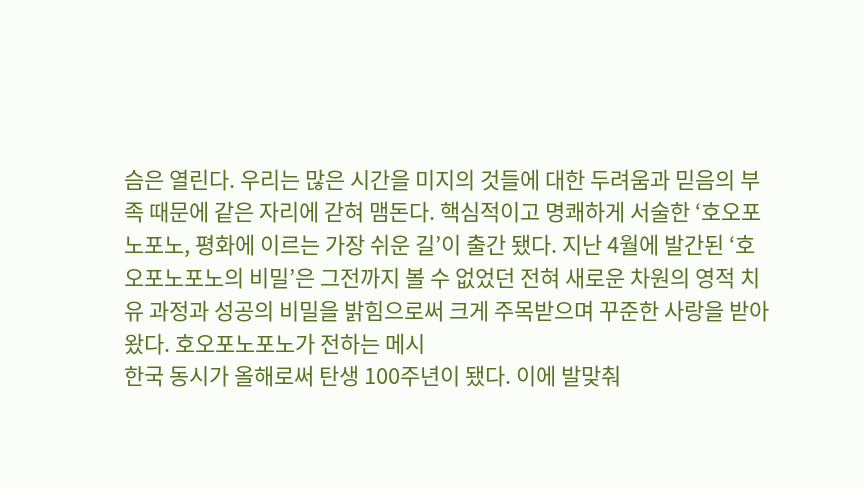슴은 열린다. 우리는 많은 시간을 미지의 것들에 대한 두려움과 믿음의 부족 때문에 같은 자리에 갇혀 맴돈다. 핵심적이고 명쾌하게 서술한 ‘호오포노포노, 평화에 이르는 가장 쉬운 길’이 출간 됐다. 지난 4월에 발간된 ‘호오포노포노의 비밀’은 그전까지 볼 수 없었던 전혀 새로운 차원의 영적 치유 과정과 성공의 비밀을 밝힘으로써 크게 주목받으며 꾸준한 사랑을 받아왔다. 호오포노포노가 전하는 메시
한국 동시가 올해로써 탄생 100주년이 됐다. 이에 발맞춰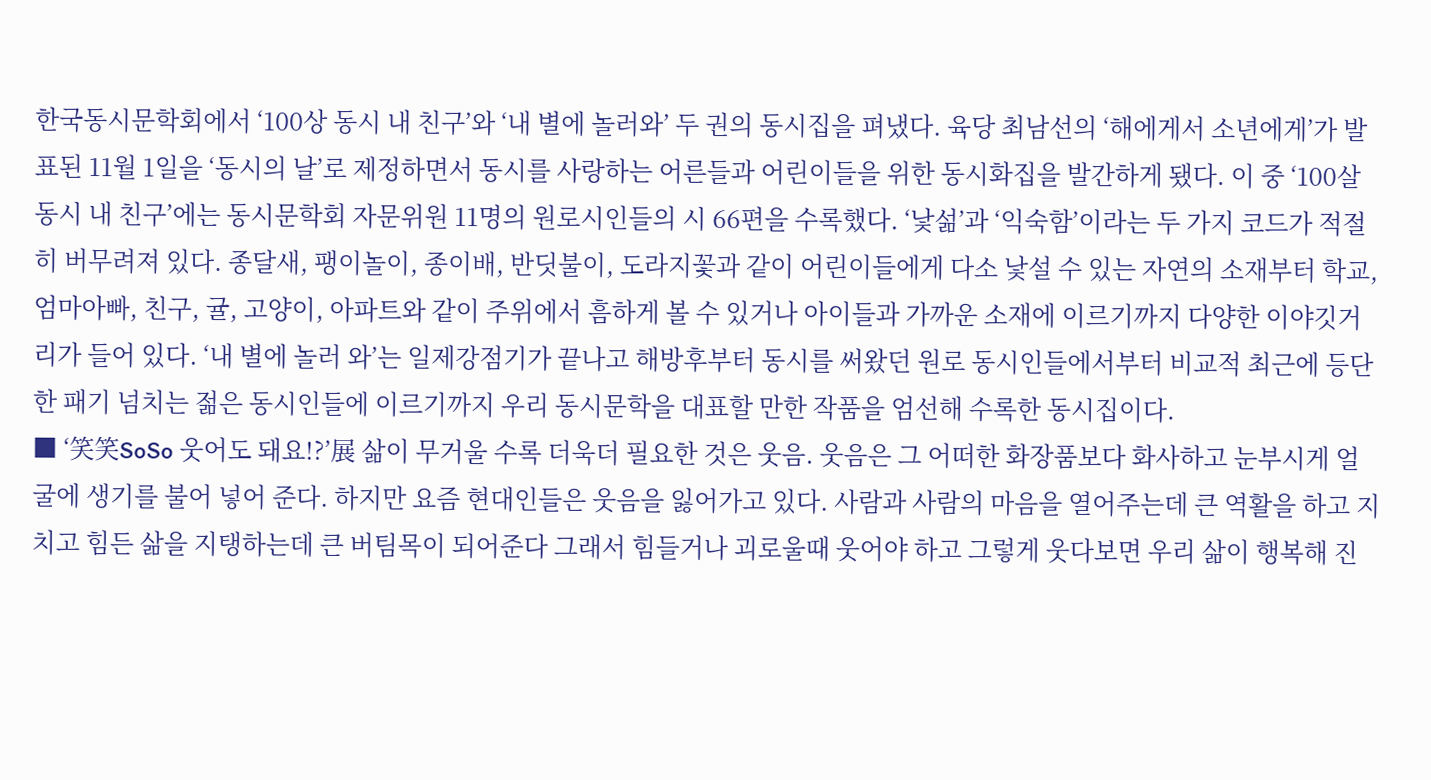한국동시문학회에서 ‘100상 동시 내 친구’와 ‘내 별에 놀러와’ 두 권의 동시집을 펴냈다. 육당 최남선의 ‘해에게서 소년에게’가 발표된 11월 1일을 ‘동시의 날’로 제정하면서 동시를 사랑하는 어른들과 어린이들을 위한 동시화집을 발간하게 됐다. 이 중 ‘100살 동시 내 친구’에는 동시문학회 자문위원 11명의 원로시인들의 시 66편을 수록했다. ‘낯섦’과 ‘익숙함’이라는 두 가지 코드가 적절히 버무려져 있다. 종달새, 팽이놀이, 종이배, 반딧불이, 도라지꽃과 같이 어린이들에게 다소 낯설 수 있는 자연의 소재부터 학교, 엄마아빠, 친구, 귤, 고양이, 아파트와 같이 주위에서 흠하게 볼 수 있거나 아이들과 가까운 소재에 이르기까지 다양한 이야깃거리가 들어 있다. ‘내 별에 놀러 와’는 일제강점기가 끝나고 해방후부터 동시를 써왔던 원로 동시인들에서부터 비교적 최근에 등단한 패기 넘치는 젊은 동시인들에 이르기까지 우리 동시문학을 대표할 만한 작품을 엄선해 수록한 동시집이다.
■ ‘笑笑SoSo 웃어도 돼요!?’展 삶이 무거울 수록 더욱더 필요한 것은 웃음. 웃음은 그 어떠한 화장품보다 화사하고 눈부시게 얼굴에 생기를 불어 넣어 준다. 하지만 요즘 현대인들은 웃음을 잃어가고 있다. 사람과 사람의 마음을 열어주는데 큰 역활을 하고 지치고 힘든 삶을 지탱하는데 큰 버팀목이 되어준다 그래서 힘들거나 괴로울때 웃어야 하고 그렇게 웃다보면 우리 삶이 행복해 진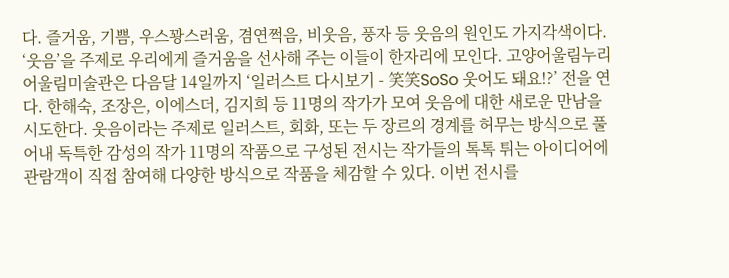다. 즐거움, 기쁨, 우스꽝스러움, 겸연쩍음, 비웃음, 풍자 등 웃음의 원인도 가지각색이다. ‘웃음’을 주제로 우리에게 즐거움을 선사해 주는 이들이 한자리에 모인다. 고양어울림누리 어울림미술관은 다음달 14일까지 ‘일러스트 다시보기 - 笑笑SoSo 웃어도 돼요!?’ 전을 연다. 한해숙, 조장은, 이에스더, 김지희 등 11명의 작가가 모여 웃음에 대한 새로운 만남을 시도한다. 웃음이라는 주제로 일러스트, 회화, 또는 두 장르의 경계를 허무는 방식으로 풀어내 독특한 감성의 작가 11명의 작품으로 구성된 전시는 작가들의 톡톡 튀는 아이디어에 관람객이 직접 참여해 다양한 방식으로 작품을 체감할 수 있다. 이번 전시를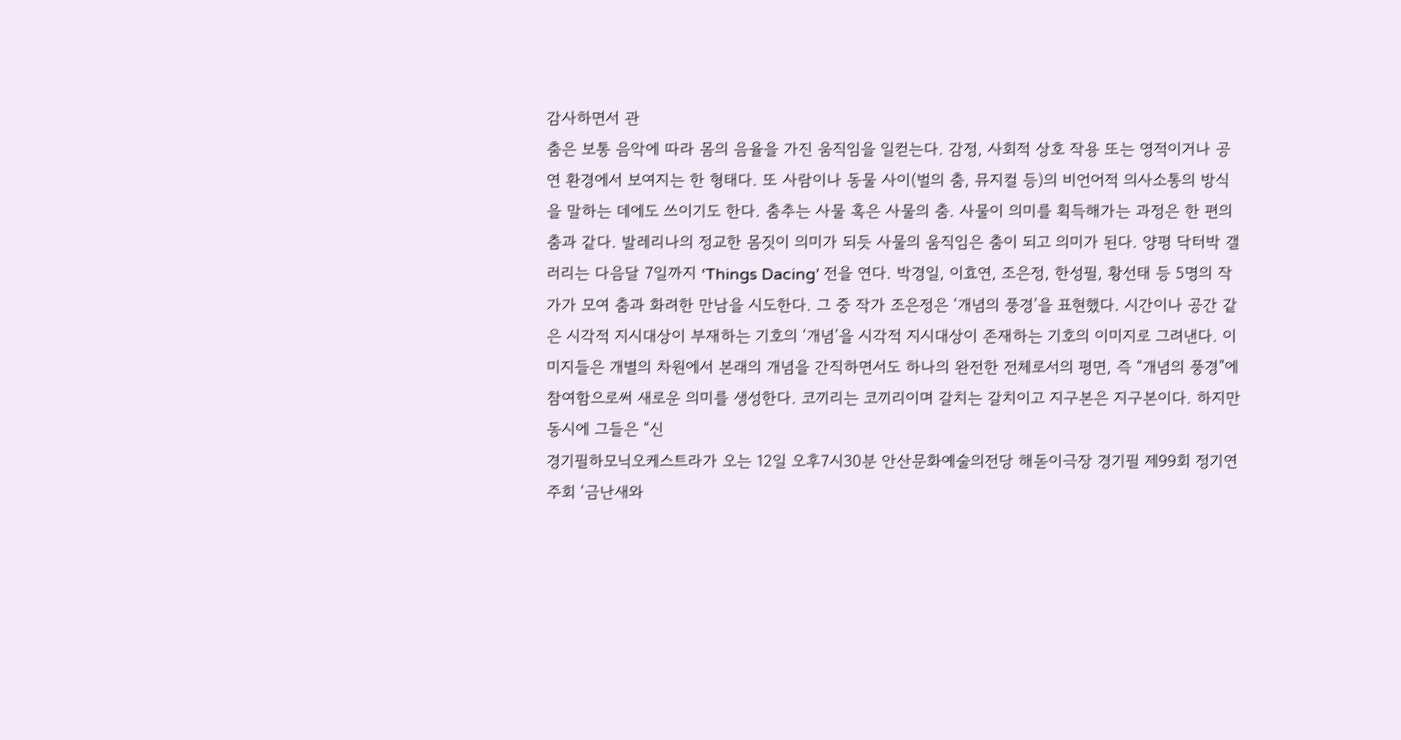감사하면서 관
춤은 보통 음악에 따라 몸의 음율을 가진 움직임을 일컫는다. 감정, 사회적 상호 작용 또는 영적이거나 공연 환경에서 보여지는 한 형태다. 또 사람이나 동물 사이(벌의 춤, 뮤지컬 등)의 비언어적 의사소통의 방식을 말하는 데에도 쓰이기도 한다. 춤추는 사물 혹은 사물의 춤. 사물이 의미를 획득해가는 과정은 한 편의 춤과 같다. 발레리나의 정교한 몸짓이 의미가 되듯 사물의 움직임은 춤이 되고 의미가 된다. 양평 닥터박 갤러리는 다음달 7일까지 ‘Things Dacing’ 전을 연다. 박경일, 이효연, 조은정, 한성필, 황선태 등 5명의 작가가 모여 춤과 화려한 만남을 시도한다. 그 중 작가 조은정은 ‘개념의 풍경’을 표현했다. 시간이나 공간 같은 시각적 지시대상이 부재하는 기호의 ‘개념’을 시각적 지시대상이 존재하는 기호의 이미지로 그려낸다. 이미지들은 개별의 차원에서 본래의 개념을 간직하면서도 하나의 완전한 전체로서의 평면, 즉 “개념의 풍경”에 참여함으로써 새로운 의미를 생성한다. 코끼리는 코끼리이며 갈치는 갈치이고 지구본은 지구본이다. 하지만 동시에 그들은 “신
경기필하모닉오케스트라가 오는 12일 오후7시30분 안산문화예술의전당 해돋이극장 경기필 제99회 정기연주회 ‘금난새와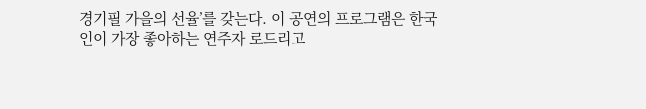경기필 가을의 선율’를 갖는다. 이 공연의 프로그램은 한국인이 가장 좋아하는 연주자 로드리고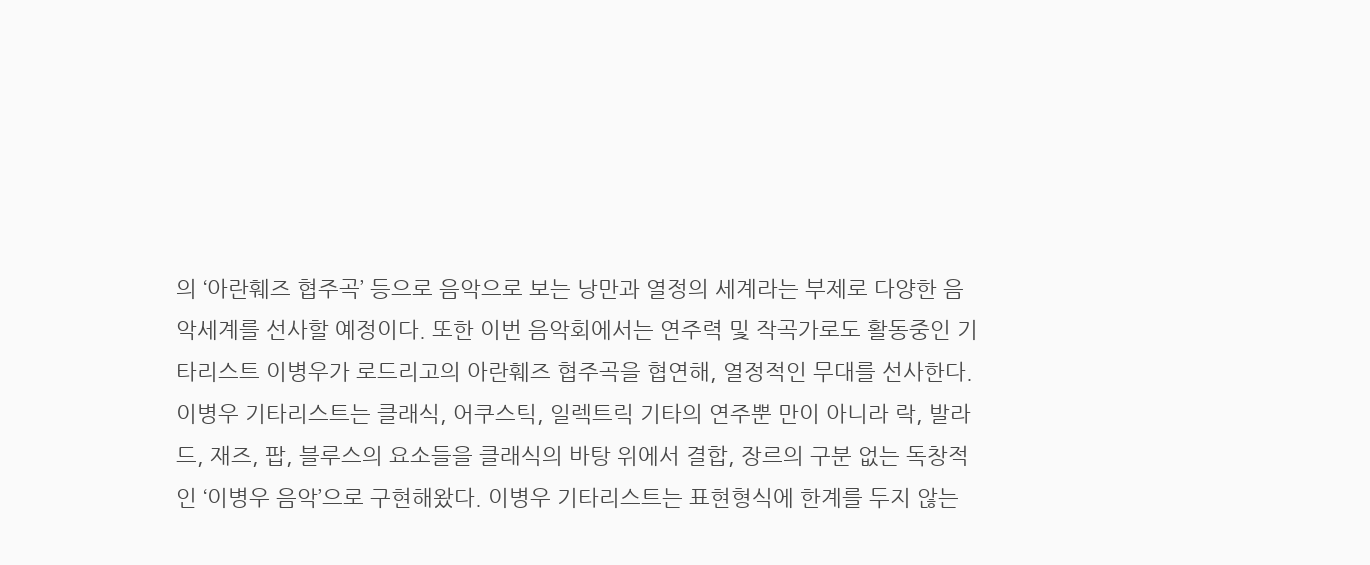의 ‘아란훼즈 협주곡’ 등으로 음악으로 보는 낭만과 열정의 세계라는 부제로 다양한 음악세계를 선사할 예정이다. 또한 이번 음악회에서는 연주력 및 작곡가로도 활동중인 기타리스트 이병우가 로드리고의 아란훼즈 협주곡을 협연해, 열정적인 무대를 선사한다. 이병우 기타리스트는 클래식, 어쿠스틱, 일렉트릭 기타의 연주뿐 만이 아니라 락, 발라드, 재즈, 팝, 블루스의 요소들을 클래식의 바탕 위에서 결합, 장르의 구분 없는 독창적인 ‘이병우 음악’으로 구현해왔다. 이병우 기타리스트는 표현형식에 한계를 두지 않는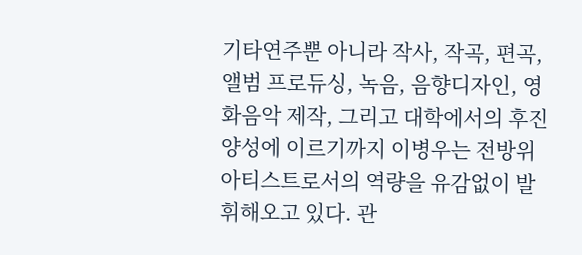기타연주뿐 아니라 작사, 작곡, 편곡, 앨범 프로듀싱, 녹음, 음향디자인, 영화음악 제작, 그리고 대학에서의 후진 양성에 이르기까지 이병우는 전방위 아티스트로서의 역량을 유감없이 발휘해오고 있다. 관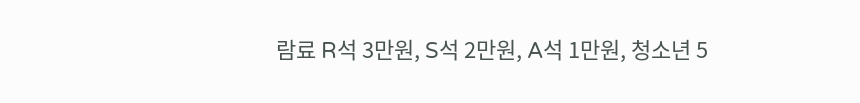람료 R석 3만원, S석 2만원, A석 1만원, 청소년 5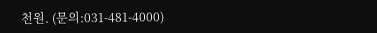천원. (문의:031-481-4000)